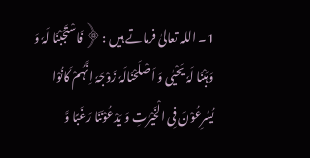1۔ اللہ تعالیٰ فرماتے ہیں : ﴿فَاسْتَجَبْنَا لَہٗ وَ وَہَبْنَا لَہٗ یَحْیٰی وَ اَصْلَحْنَالَہٗ زَوْجَہٗ اِنَّہُمْ کَانُوْا یُسٰرِعُوْنَ فِی الْخَیْرٰتِ وَ یَدْعُوْنَنَا رَغَبًا وَّ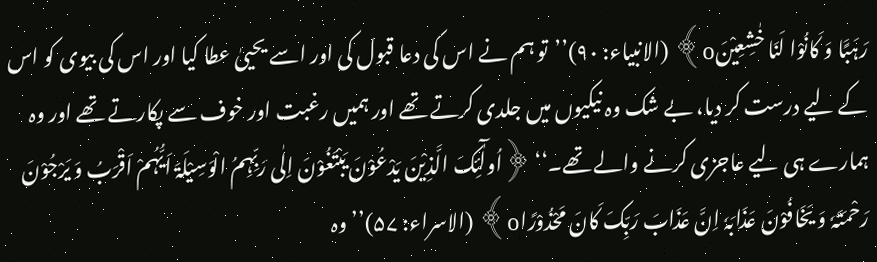رَہَبًَا وَ کَانُوْا لَنَا خٰشِعِیْنَo﴾ (الانبیاء: ۹۰)’’تو ہم نے اس کی دعا قبول کی اور اسے یحییٰ عطا کیا اور اس کی بیوی کو اس کے لیے درست کر دیا، بے شک وہ نیکیوں میں جلدی کرتے تھے اور ہمیں رغبت اور خوف سے پکارتے تھے اور وہ ہمارے ہی لیے عاجزی کرنے والے تھے۔‘‘ ﴿اُولٰٓئِکَ الَّذِیْنَ یَدْعُوْنَ یَبْتَغُوْنَ اِلٰی رَبِّہِمُ الْوَسِیْلَۃَ اَیُّہُمْ اَقْرَبُ وَ یَرْجُوْنَ رَحْمَتَہٗ وَ یَخَافُوْنَ عَذَابَہٗ اِنَّ عَذَابَ رَبِّکَ کَانَ مَحْذُوْرًاo﴾ (الاسراء: ۵۷)’’وہ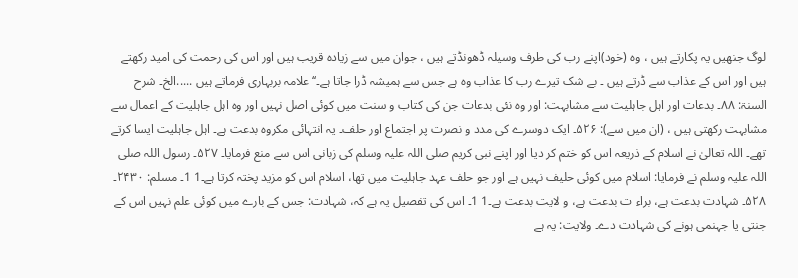لوگ جنھیں یہ پکارتے ہیں ، وہ (خود)اپنے رب کی طرف وسیلہ ڈھونڈتے ہیں ، جوان میں سے زیادہ قریب ہیں اور اس کی رحمت کی امید رکھتے ہیں اور اس کے عذاب سے ڈرتے ہیں ۔ بے شک تیرے رب کا عذاب وہ ہے جس سے ہمیشہ ڈرا جاتا ہے۔‘‘ علامہ بربہاری فرماتے ہیں .....الخ۔ شرح السنۃ: ۸۸۔ بدعات اور اہل جاہلیت سے مشابہت: اور وہ نئی بدعات جن کی کتاب و سنت میں کوئی اصل نہیں اور وہ اہل جاہلیت کے اعمال سے مشابہت رکھتی ہیں ، (ان میں سے): ۵۲۶۔ ایک دوسرے کی مدد و نصرت پر اجتماع اور حلف۔ یہ انتہائی مکروہ بدعت ہے۔ اہل جاہلیت ایسا کرتے تھے۔ اللہ تعالیٰ نے اسلام کے ذریعہ اس کو ختم کر دیا اور اپنے نبی کریم صلی اللہ علیہ وسلم کی زبانی اس سے منع فرمایا۔ ۵۲۷۔ رسول اللہ صلی اللہ علیہ وسلم نے فرمایا: اسلام میں کوئی حلیف نہیں ہے اور جو حلف عہد جاہلیت میں تھا، اسلام اس کو مزید پختہ کرتا ہے۔1 1۔ مسلم: ۲۴۳۰۔ ۵۲۸۔ شہادت بدعت ہے، براء ت بدعت ہے، و لایت بدعت ہے۔1 1۔ اس کی تفصیل یہ ہے کہ، شہادت: جس کے بارے میں کوئی علم نہیں اس کے جنتی یا جہنمی ہونے کی شہادت دے۔ ولایت: یہ ہے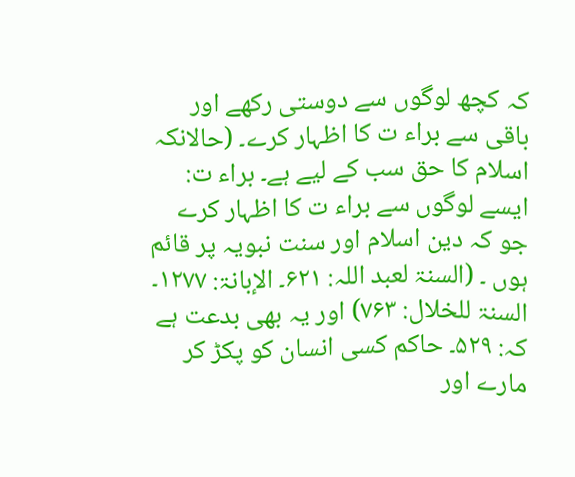کہ کچھ لوگوں سے دوستی رکھے اور باقی سے براء ت کا اظہار کرے۔ (حالانکہ اسلام کا حق سب کے لیے ہے۔ براء ت: ایسے لوگوں سے براء ت کا اظہار کرے جو کہ دین اسلام اور سنت نبویہ پر قائم ہوں ۔ (السنۃ لعبد اللہ: ۶۲۱۔ الإبانۃ: ۱۲۷۷۔ السنۃ للخلال: ۷۶۳) اور یہ بھی بدعت ہے کہ: ۵۲۹۔ حاکم کسی انسان کو پکڑ کر مارے اور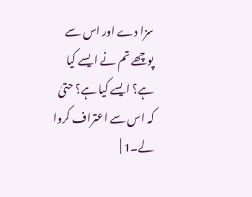سزا دے اور اس سے پوچھے تم نے ایسے کیا ہے؟ ایسے کیا ہے؟ حتیٰ کہ اس سے اعتراف کروا لے۔1 |